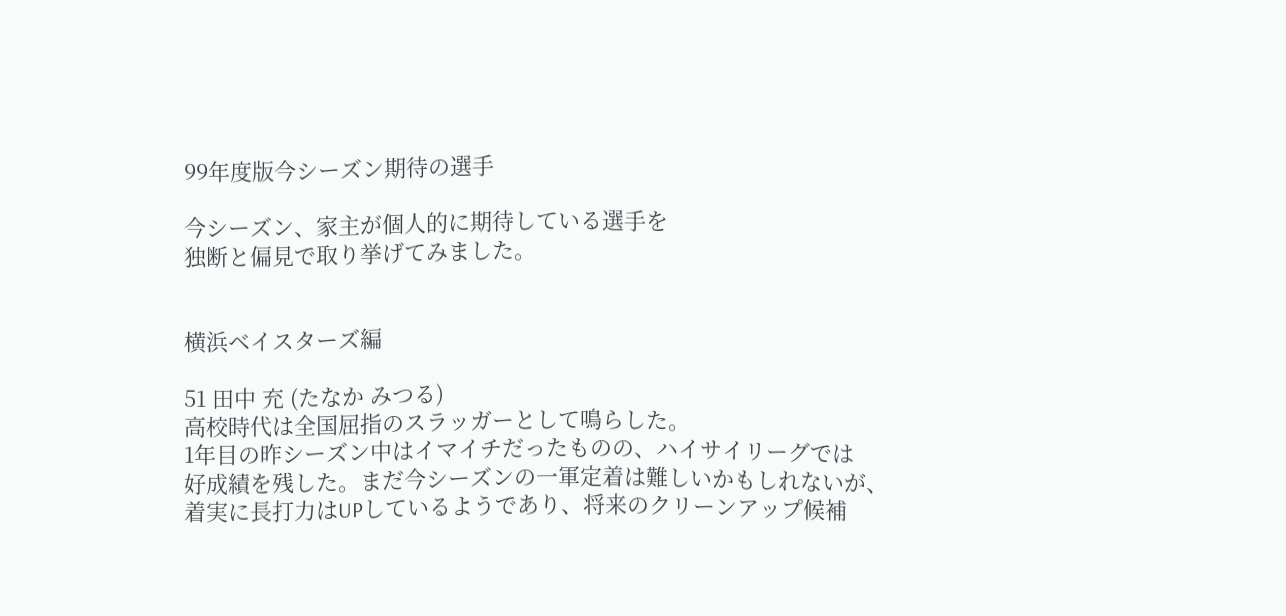99年度版今シーズン期待の選手

今シーズン、家主が個人的に期待している選手を
独断と偏見で取り挙げてみました。


横浜ベイスターズ編

51 田中 充 (たなか みつる)
高校時代は全国屈指のスラッガーとして鳴らした。
1年目の昨シーズン中はイマイチだったものの、ハイサイリーグでは
好成績を残した。まだ今シーズンの一軍定着は難しいかもしれないが、
着実に長打力はUPしているようであり、将来のクリーンアップ候補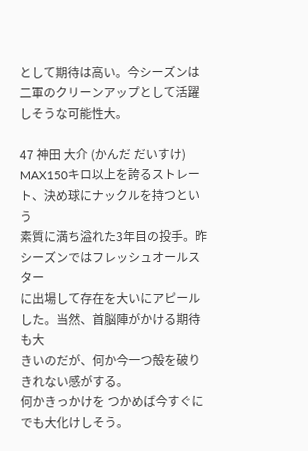として期待は高い。今シーズンは二軍のクリーンアップとして活躍
しそうな可能性大。

47 神田 大介 (かんだ だいすけ)
MAX150キロ以上を誇るストレート、決め球にナックルを持つという
素質に満ち溢れた3年目の投手。昨シーズンではフレッシュオールスター
に出場して存在を大いにアピールした。当然、首脳陣がかける期待も大
きいのだが、何か今一つ殻を破りきれない感がする。
何かきっかけを つかめば今すぐにでも大化けしそう。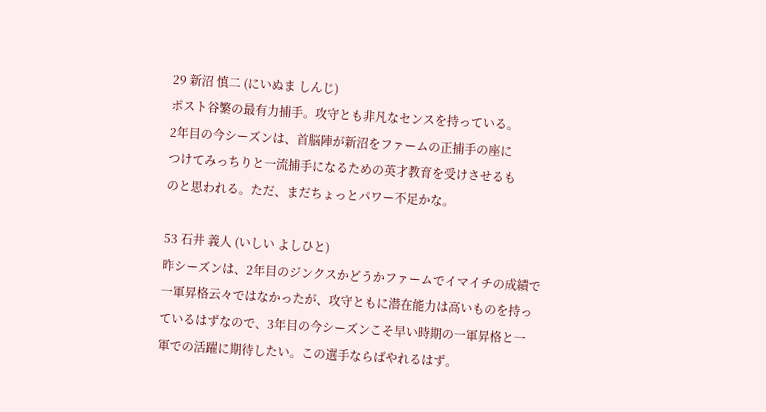29 新沼 慎二 (にいぬま しんじ)
ポスト谷繁の最有力捕手。攻守とも非凡なセンスを持っている。
2年目の今シーズンは、首脳陣が新沼をファームの正捕手の座に
つけてみっちりと一流捕手になるための英才教育を受けさせるも
のと思われる。ただ、まだちょっとパワー不足かな。

53 石井 義人 (いしい よしひと)
昨シーズンは、2年目のジンクスかどうかファームでイマイチの成績で
一軍昇格云々ではなかったが、攻守ともに潜在能力は高いものを持っ
ているはずなので、3年目の今シーズンこそ早い時期の一軍昇格と一
軍での活躍に期待したい。この選手ならばやれるはず。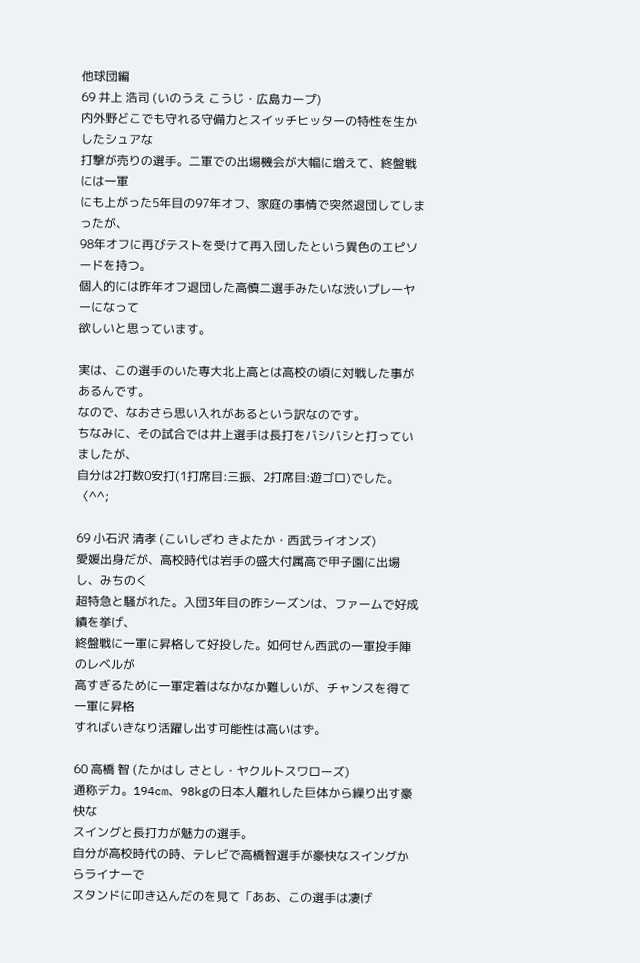他球団編
69 井上 浩司 (いのうえ こうじ・広島カープ)
内外野どこでも守れる守備力とスイッチヒッターの特性を生かしたシュアな
打撃が売りの選手。二軍での出場機会が大幅に増えて、終盤戦には一軍
にも上がった5年目の97年オフ、家庭の事情で突然退団してしまったが、
98年オフに再びテストを受けて再入団したという異色のエピソードを持つ。
個人的には昨年オフ退団した高慎二選手みたいな渋いプレーヤーになって
欲しいと思っています。

実は、この選手のいた専大北上高とは高校の頃に対戦した事があるんです。
なので、なおさら思い入れがあるという訳なのです。
ちなみに、その試合では井上選手は長打をバシバシと打っていましたが、
自分は2打数0安打(1打席目:三振、2打席目:遊ゴロ)でした。〈^^;

69 小石沢 清孝 (こいしざわ きよたか・西武ライオンズ)
愛媛出身だが、高校時代は岩手の盛大付属高で甲子園に出場し、みちのく
超特急と騒がれた。入団3年目の昨シーズンは、ファームで好成績を挙げ、
終盤戦に一軍に昇格して好投した。如何せん西武の一軍投手陣のレベルが
高すぎるために一軍定着はなかなか難しいが、チャンスを得て一軍に昇格
すればいきなり活躍し出す可能性は高いはず。

60 高橋 智 (たかはし さとし・ヤクルトスワローズ)
通称デカ。194cm、98kgの日本人離れした巨体から繰り出す豪快な
スイングと長打力が魅力の選手。
自分が高校時代の時、テレビで高橋智選手が豪快なスイングからライナーで
スタンドに叩き込んだのを見て「ああ、この選手は凄げ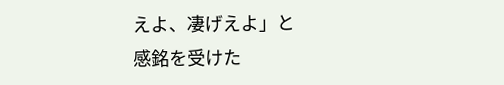えよ、凄げえよ」と
感銘を受けた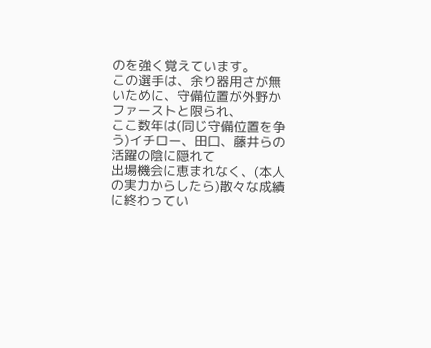のを強く覚えています。
この選手は、余り器用さが無いために、守備位置が外野かファーストと限られ、
ここ数年は(同じ守備位置を争う)イチロー、田口、藤井らの活躍の陰に隠れて
出場機会に恵まれなく、(本人の実力からしたら)散々な成績に終わってい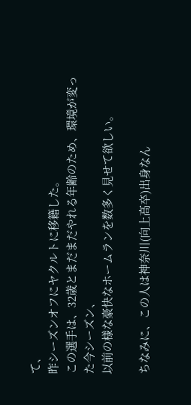て、
昨シーズンオフにヤクルトに移籍した。
この選手は、32歳とまだまだやれる年齢のため、環境が変った今シーズン、
以前の様な豪快なホームランを数多く見せて欲しい。

ちなみに、この人は神奈川(向上高卒)出身なん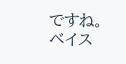ですね。
ベイス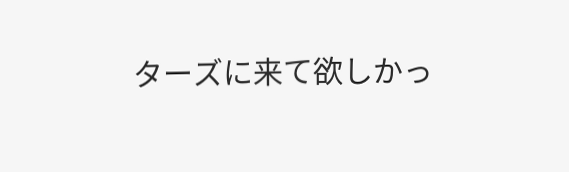ターズに来て欲しかっ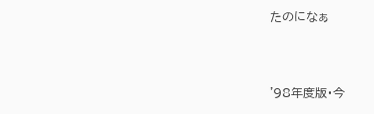たのになぁ



'98年度版・今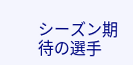シーズン期待の選手